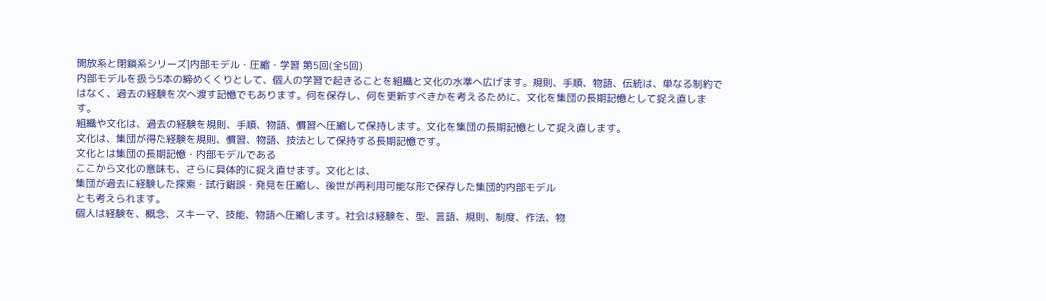開放系と閉鎖系シリーズ|内部モデル・圧縮・学習 第5回(全5回)
内部モデルを扱う5本の締めくくりとして、個人の学習で起きることを組織と文化の水準へ広げます。規則、手順、物語、伝統は、単なる制約ではなく、過去の経験を次へ渡す記憶でもあります。何を保存し、何を更新すべきかを考えるために、文化を集団の長期記憶として捉え直します。
組織や文化は、過去の経験を規則、手順、物語、慣習へ圧縮して保持します。文化を集団の長期記憶として捉え直します。
文化は、集団が得た経験を規則、慣習、物語、技法として保持する長期記憶です。
文化とは集団の長期記憶・内部モデルである
ここから文化の意味も、さらに具体的に捉え直せます。文化とは、
集団が過去に経験した探索・試行錯誤・発見を圧縮し、後世が再利用可能な形で保存した集団的内部モデル
とも考えられます。
個人は経験を、概念、スキーマ、技能、物語へ圧縮します。社会は経験を、型、言語、規則、制度、作法、物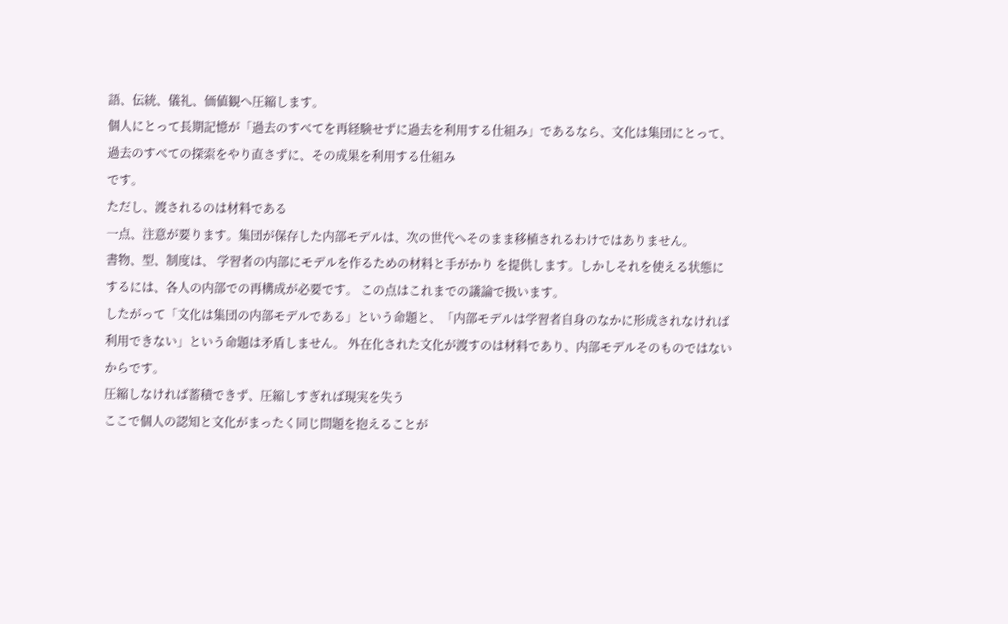語、伝統、儀礼、価値観へ圧縮します。
個人にとって長期記憶が「過去のすべてを再経験せずに過去を利用する仕組み」であるなら、文化は集団にとって、
過去のすべての探索をやり直さずに、その成果を利用する仕組み
です。
ただし、渡されるのは材料である
一点、注意が要ります。集団が保存した内部モデルは、次の世代へそのまま移植されるわけではありません。
書物、型、制度は、 学習者の内部にモデルを作るための材料と手がかり を提供します。しかしそれを使える状態にするには、各人の内部での再構成が必要です。 この点はこれまでの議論で扱います。
したがって「文化は集団の内部モデルである」という命題と、「内部モデルは学習者自身のなかに形成されなければ利用できない」という命題は矛盾しません。 外在化された文化が渡すのは材料であり、内部モデルそのものではないからです。
圧縮しなければ蓄積できず、圧縮しすぎれば現実を失う
ここで個人の認知と文化がまったく同じ問題を抱えることが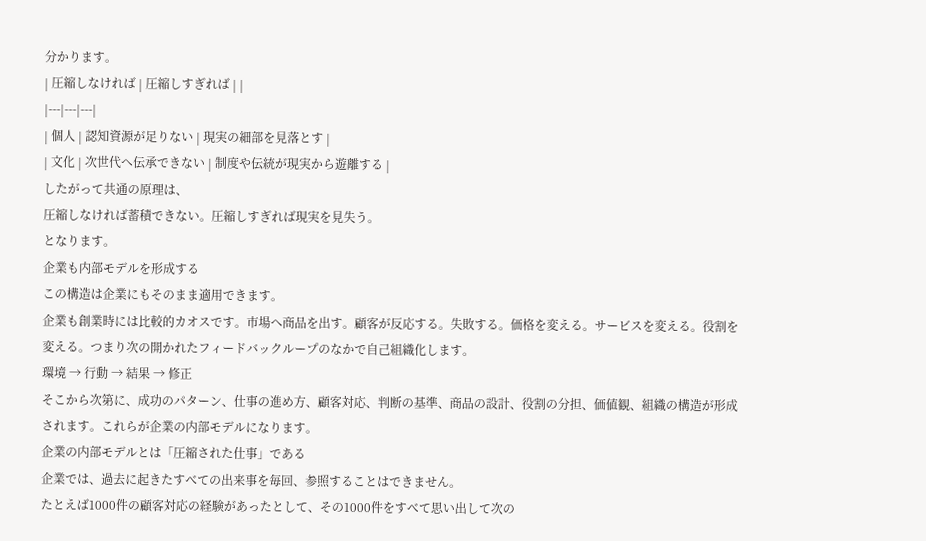分かります。
| 圧縮しなければ | 圧縮しすぎれば | |
|---|---|---|
| 個人 | 認知資源が足りない | 現実の細部を見落とす |
| 文化 | 次世代へ伝承できない | 制度や伝統が現実から遊離する |
したがって共通の原理は、
圧縮しなければ蓄積できない。圧縮しすぎれば現実を見失う。
となります。
企業も内部モデルを形成する
この構造は企業にもそのまま適用できます。
企業も創業時には比較的カオスです。市場へ商品を出す。顧客が反応する。失敗する。価格を変える。サービスを変える。役割を変える。つまり次の開かれたフィードバックループのなかで自己組織化します。
環境 → 行動 → 結果 → 修正
そこから次第に、成功のパターン、仕事の進め方、顧客対応、判断の基準、商品の設計、役割の分担、価値観、組織の構造が形成されます。これらが企業の内部モデルになります。
企業の内部モデルとは「圧縮された仕事」である
企業では、過去に起きたすべての出来事を毎回、参照することはできません。
たとえば1000件の顧客対応の経験があったとして、その1000件をすべて思い出して次の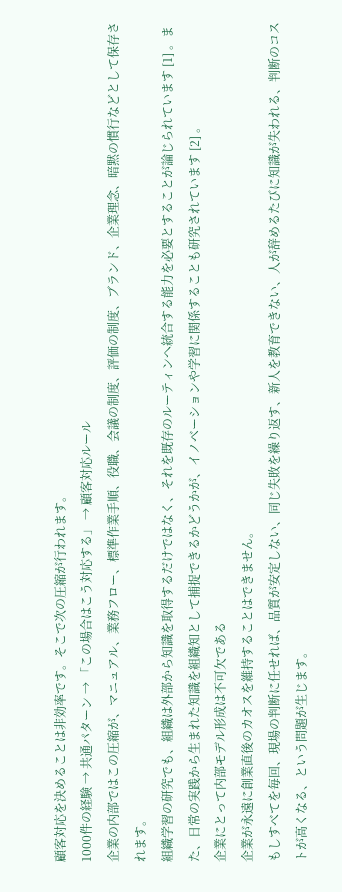顧客対応を決めることは非効率です。そこで次の圧縮が行われます。
1000件の経験 → 共通パターン → 「この場合はこう対応する」 → 顧客対応ルール
企業の内部ではこの圧縮が、マニュアル、業務フロー、標準作業手順、役職、会議の制度、評価の制度、ブランド、企業理念、暗黙の慣行などとして保存されます。
組織学習の研究でも、組織は外部から知識を取得するだけではなく、それを既存のルーティンへ統合する能力を必要とすることが論じられています [1] 。また、日常の実践から生まれた知識を組織知として捕捉できるかどうかが、イノベーションや学習に関係することも研究されています [2] 。
企業にとって内部モデル形成は不可欠である
企業が永遠に創業直後のカオスを維持することはできません。
もしすべてを毎回、現場の判断に任せれば、品質が安定しない、同じ失敗を繰り返す、新人を教育できない、人が辞めるたびに知識が失われる、判断のコストが高くなる、という問題が生じます。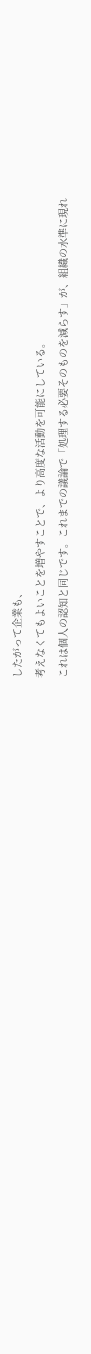したがって企業も、
考えなくてもよいことを増やすことで、より高度な活動を可能にしている。
これは個人の認知と同じです。これまでの議論で「処理する必要そのものを減らす」が、組織の水準に現れ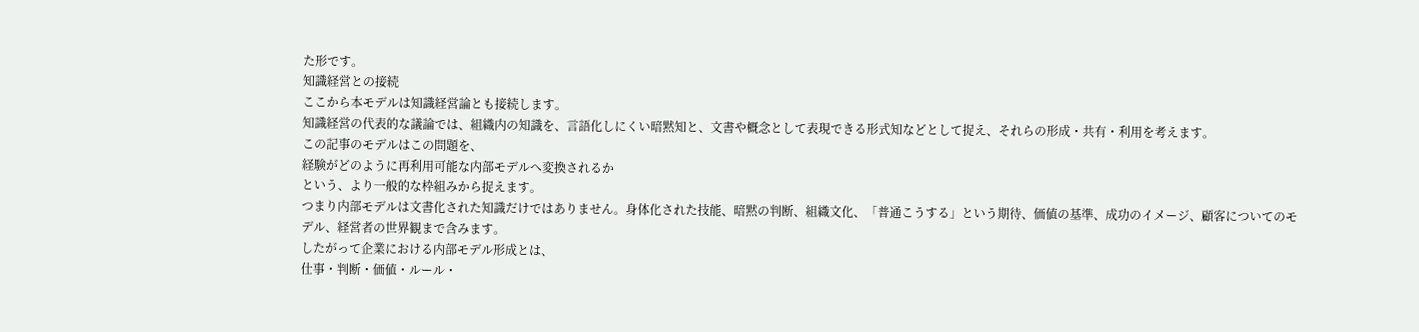た形です。
知識経営との接続
ここから本モデルは知識経営論とも接続します。
知識経営の代表的な議論では、組織内の知識を、言語化しにくい暗黙知と、文書や概念として表現できる形式知などとして捉え、それらの形成・共有・利用を考えます。
この記事のモデルはこの問題を、
経験がどのように再利用可能な内部モデルへ変換されるか
という、より一般的な枠組みから捉えます。
つまり内部モデルは文書化された知識だけではありません。身体化された技能、暗黙の判断、組織文化、「普通こうする」という期待、価値の基準、成功のイメージ、顧客についてのモデル、経営者の世界観まで含みます。
したがって企業における内部モデル形成とは、
仕事・判断・価値・ルール・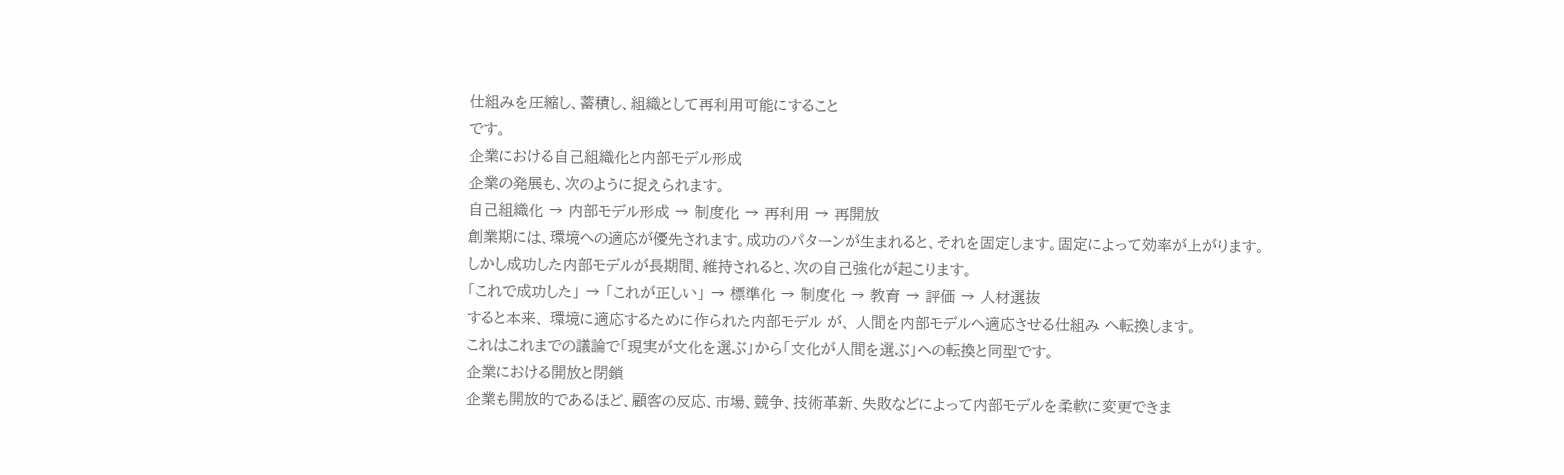仕組みを圧縮し、蓄積し、組織として再利用可能にすること
です。
企業における自己組織化と内部モデル形成
企業の発展も、次のように捉えられます。
自己組織化 → 内部モデル形成 → 制度化 → 再利用 → 再開放
創業期には、環境への適応が優先されます。成功のパターンが生まれると、それを固定します。固定によって効率が上がります。
しかし成功した内部モデルが長期間、維持されると、次の自己強化が起こります。
「これで成功した」 → 「これが正しい」 → 標準化 → 制度化 → 教育 → 評価 → 人材選抜
すると本来、 環境に適応するために作られた内部モデル が、 人間を内部モデルへ適応させる仕組み へ転換します。
これはこれまでの議論で「現実が文化を選ぶ」から「文化が人間を選ぶ」への転換と同型です。
企業における開放と閉鎖
企業も開放的であるほど、顧客の反応、市場、競争、技術革新、失敗などによって内部モデルを柔軟に変更できま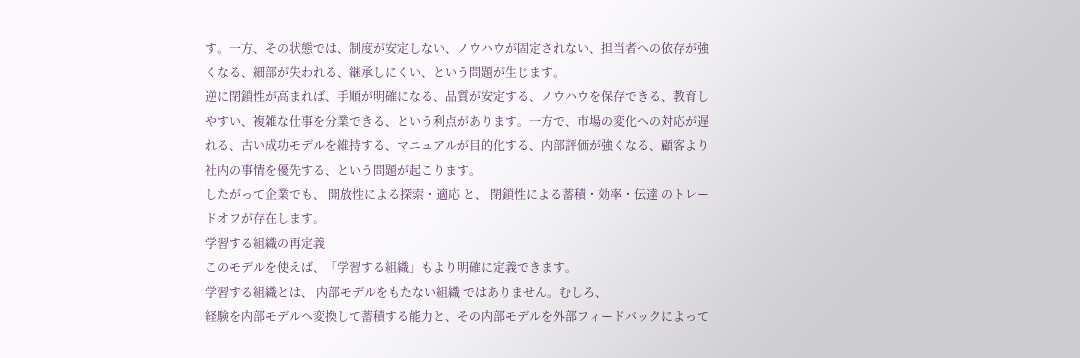す。一方、その状態では、制度が安定しない、ノウハウが固定されない、担当者への依存が強くなる、細部が失われる、継承しにくい、という問題が生じます。
逆に閉鎖性が高まれば、手順が明確になる、品質が安定する、ノウハウを保存できる、教育しやすい、複雑な仕事を分業できる、という利点があります。一方で、市場の変化への対応が遅れる、古い成功モデルを維持する、マニュアルが目的化する、内部評価が強くなる、顧客より社内の事情を優先する、という問題が起こります。
したがって企業でも、 開放性による探索・適応 と、 閉鎖性による蓄積・効率・伝達 のトレードオフが存在します。
学習する組織の再定義
このモデルを使えば、「学習する組織」もより明確に定義できます。
学習する組織とは、 内部モデルをもたない組織 ではありません。むしろ、
経験を内部モデルへ変換して蓄積する能力と、その内部モデルを外部フィードバックによって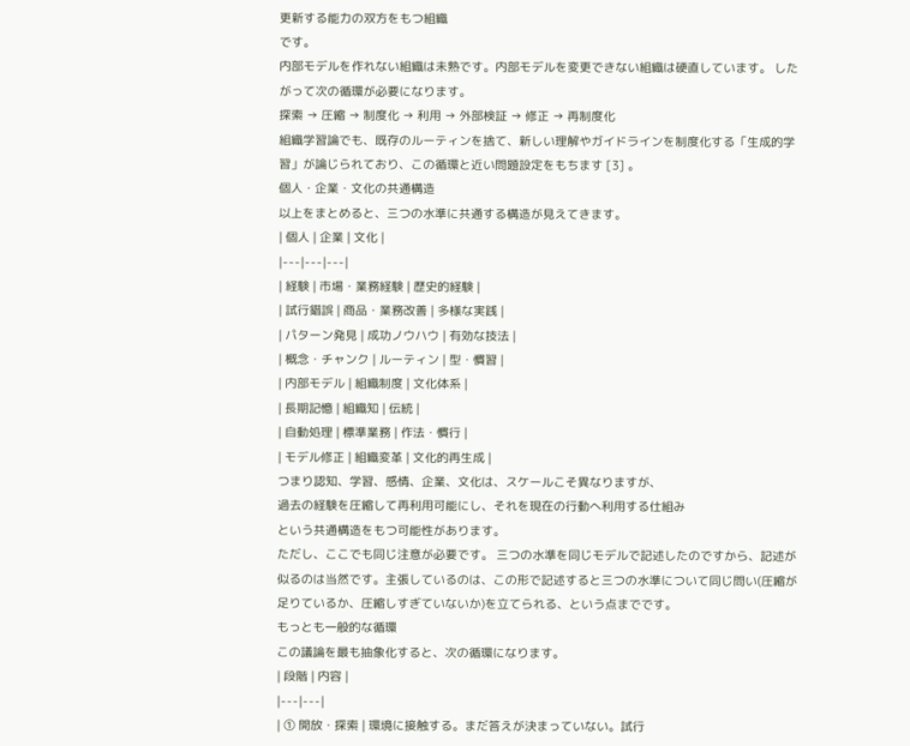更新する能力の双方をもつ組織
です。
内部モデルを作れない組織は未熟です。内部モデルを変更できない組織は硬直しています。 したがって次の循環が必要になります。
探索 → 圧縮 → 制度化 → 利用 → 外部検証 → 修正 → 再制度化
組織学習論でも、既存のルーティンを捨て、新しい理解やガイドラインを制度化する「生成的学習」が論じられており、この循環と近い問題設定をもちます [3] 。
個人・企業・文化の共通構造
以上をまとめると、三つの水準に共通する構造が見えてきます。
| 個人 | 企業 | 文化 |
|---|---|---|
| 経験 | 市場・業務経験 | 歴史的経験 |
| 試行錯誤 | 商品・業務改善 | 多様な実践 |
| パターン発見 | 成功ノウハウ | 有効な技法 |
| 概念・チャンク | ルーティン | 型・慣習 |
| 内部モデル | 組織制度 | 文化体系 |
| 長期記憶 | 組織知 | 伝統 |
| 自動処理 | 標準業務 | 作法・慣行 |
| モデル修正 | 組織変革 | 文化的再生成 |
つまり認知、学習、感情、企業、文化は、スケールこそ異なりますが、
過去の経験を圧縮して再利用可能にし、それを現在の行動へ利用する仕組み
という共通構造をもつ可能性があります。
ただし、ここでも同じ注意が必要です。 三つの水準を同じモデルで記述したのですから、記述が似るのは当然です。主張しているのは、この形で記述すると三つの水準について同じ問い(圧縮が足りているか、圧縮しすぎていないか)を立てられる、という点までです。
もっとも一般的な循環
この議論を最も抽象化すると、次の循環になります。
| 段階 | 内容 |
|---|---|
| ① 開放・探索 | 環境に接触する。まだ答えが決まっていない。試行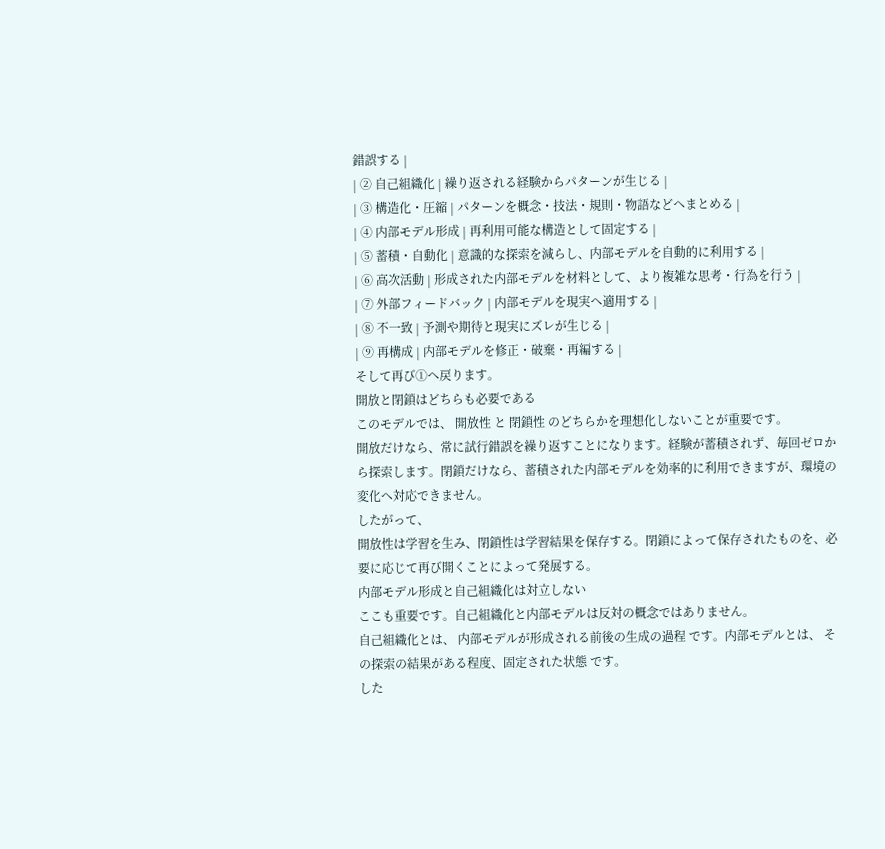錯誤する |
| ② 自己組織化 | 繰り返される経験からパターンが生じる |
| ③ 構造化・圧縮 | パターンを概念・技法・規則・物語などへまとめる |
| ④ 内部モデル形成 | 再利用可能な構造として固定する |
| ⑤ 蓄積・自動化 | 意識的な探索を減らし、内部モデルを自動的に利用する |
| ⑥ 高次活動 | 形成された内部モデルを材料として、より複雑な思考・行為を行う |
| ⑦ 外部フィードバック | 内部モデルを現実へ適用する |
| ⑧ 不一致 | 予測や期待と現実にズレが生じる |
| ⑨ 再構成 | 内部モデルを修正・破棄・再編する |
そして再び①へ戻ります。
開放と閉鎖はどちらも必要である
このモデルでは、 開放性 と 閉鎖性 のどちらかを理想化しないことが重要です。
開放だけなら、常に試行錯誤を繰り返すことになります。経験が蓄積されず、毎回ゼロから探索します。閉鎖だけなら、蓄積された内部モデルを効率的に利用できますが、環境の変化へ対応できません。
したがって、
開放性は学習を生み、閉鎖性は学習結果を保存する。閉鎖によって保存されたものを、必要に応じて再び開くことによって発展する。
内部モデル形成と自己組織化は対立しない
ここも重要です。自己組織化と内部モデルは反対の概念ではありません。
自己組織化とは、 内部モデルが形成される前後の生成の過程 です。内部モデルとは、 その探索の結果がある程度、固定された状態 です。
した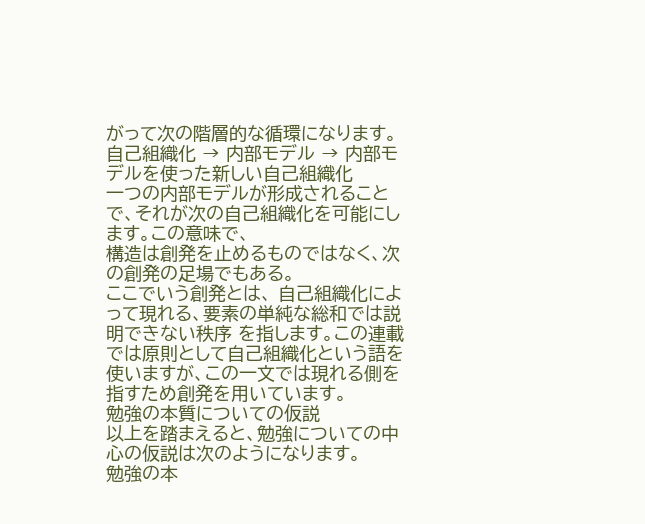がって次の階層的な循環になります。
自己組織化 → 内部モデル → 内部モデルを使った新しい自己組織化
一つの内部モデルが形成されることで、それが次の自己組織化を可能にします。この意味で、
構造は創発を止めるものではなく、次の創発の足場でもある。
ここでいう創発とは、 自己組織化によって現れる、要素の単純な総和では説明できない秩序 を指します。この連載では原則として自己組織化という語を使いますが、この一文では現れる側を指すため創発を用いています。
勉強の本質についての仮説
以上を踏まえると、勉強についての中心の仮説は次のようになります。
勉強の本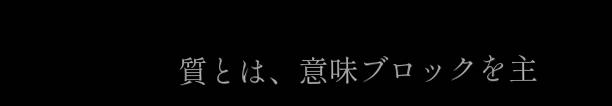質とは、意味ブロックを主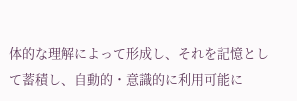体的な理解によって形成し、それを記憶として蓄積し、自動的・意識的に利用可能に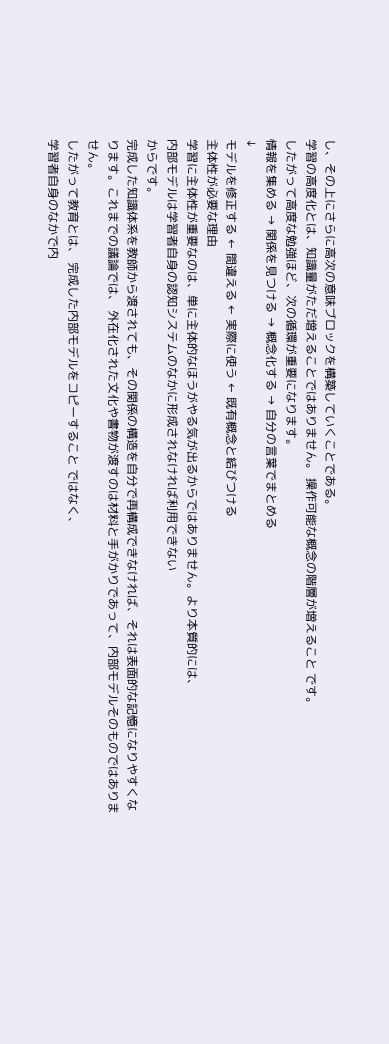し、その上にさらに高次の意味ブロックを構築していくことである。
学習の高度化とは、知識量がただ増えることではありません。 操作可能な概念の階層が増えること です。
したがって高度な勉強ほど、次の循環が重要になります。
情報を集める → 関係を見つける → 概念化する → 自分の言葉でまとめる
↓
モデルを修正する ← 間違える ← 実際に使う ← 既有概念と結びつける
主体性が必要な理由
学習に主体性が重要なのは、単に主体的なほうがやる気が出るからではありません。より本質的には、
内部モデルは学習者自身の認知システムのなかに形成されなければ利用できない
からです。
完成した知識体系を教師から渡されても、その関係の構造を自分で再構成できなければ、それは表面的な記憶になりやすくなります。これまでの議論では、 外在化された文化や書物が渡すのは材料と手がかりであって、内部モデルそのものではありません。
したがって教育とは、 完成した内部モデルをコピーすること ではなく、
学習者自身のなかで内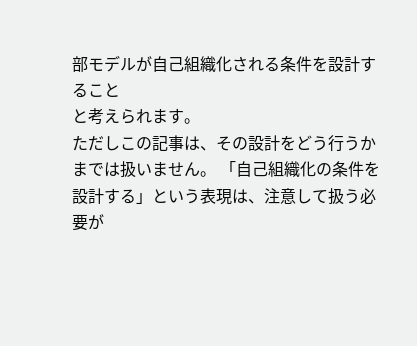部モデルが自己組織化される条件を設計すること
と考えられます。
ただしこの記事は、その設計をどう行うかまでは扱いません。 「自己組織化の条件を設計する」という表現は、注意して扱う必要が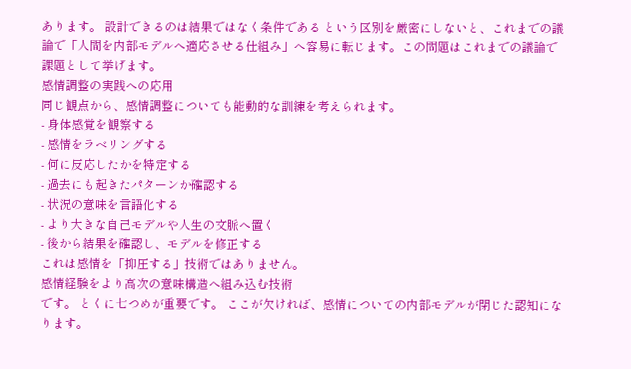あります。 設計できるのは結果ではなく条件である という区別を厳密にしないと、これまでの議論で「人間を内部モデルへ適応させる仕組み」へ容易に転じます。この問題はこれまでの議論で課題として挙げます。
感情調整の実践への応用
同じ観点から、感情調整についても能動的な訓練を考えられます。
- 身体感覚を観察する
- 感情をラベリングする
- 何に反応したかを特定する
- 過去にも起きたパターンか確認する
- 状況の意味を言語化する
- より大きな自己モデルや人生の文脈へ置く
- 後から結果を確認し、モデルを修正する
これは感情を「抑圧する」技術ではありません。
感情経験をより高次の意味構造へ組み込む技術
です。 とくに七つめが重要です。 ここが欠ければ、感情についての内部モデルが閉じた認知になります。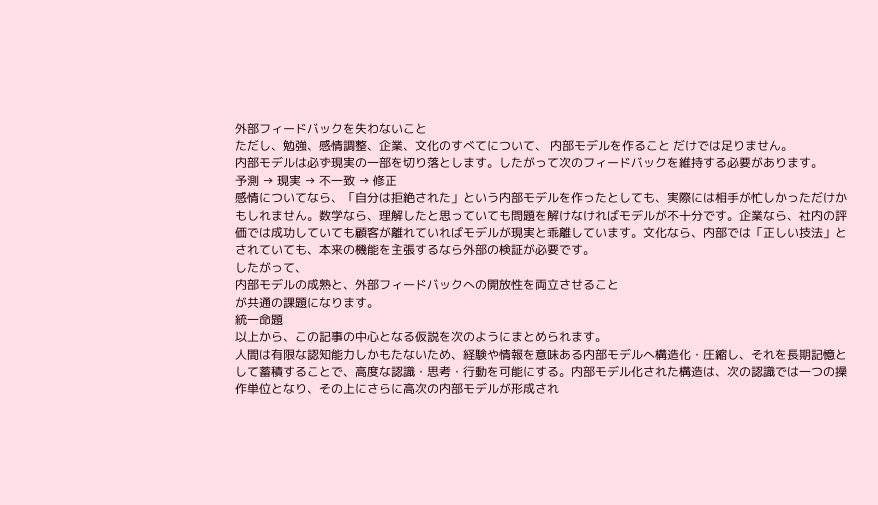外部フィードバックを失わないこと
ただし、勉強、感情調整、企業、文化のすべてについて、 内部モデルを作ること だけでは足りません。
内部モデルは必ず現実の一部を切り落とします。したがって次のフィードバックを維持する必要があります。
予測 → 現実 → 不一致 → 修正
感情についてなら、「自分は拒絶された」という内部モデルを作ったとしても、実際には相手が忙しかっただけかもしれません。数学なら、理解したと思っていても問題を解けなければモデルが不十分です。企業なら、社内の評価では成功していても顧客が離れていればモデルが現実と乖離しています。文化なら、内部では「正しい技法」とされていても、本来の機能を主張するなら外部の検証が必要です。
したがって、
内部モデルの成熟と、外部フィードバックへの開放性を両立させること
が共通の課題になります。
統一命題
以上から、この記事の中心となる仮説を次のようにまとめられます。
人間は有限な認知能力しかもたないため、経験や情報を意味ある内部モデルへ構造化・圧縮し、それを長期記憶として蓄積することで、高度な認識・思考・行動を可能にする。内部モデル化された構造は、次の認識では一つの操作単位となり、その上にさらに高次の内部モデルが形成され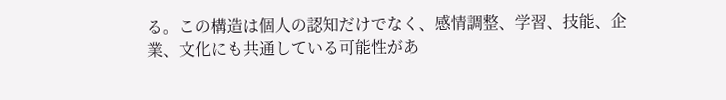る。この構造は個人の認知だけでなく、感情調整、学習、技能、企業、文化にも共通している可能性があ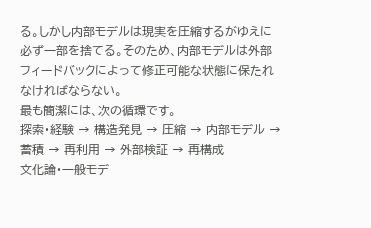る。しかし内部モデルは現実を圧縮するがゆえに必ず一部を捨てる。そのため、内部モデルは外部フィードバックによって修正可能な状態に保たれなければならない。
最も簡潔には、次の循環です。
探索・経験 → 構造発見 → 圧縮 → 内部モデル → 蓄積 → 再利用 → 外部検証 → 再構成
文化論・一般モデ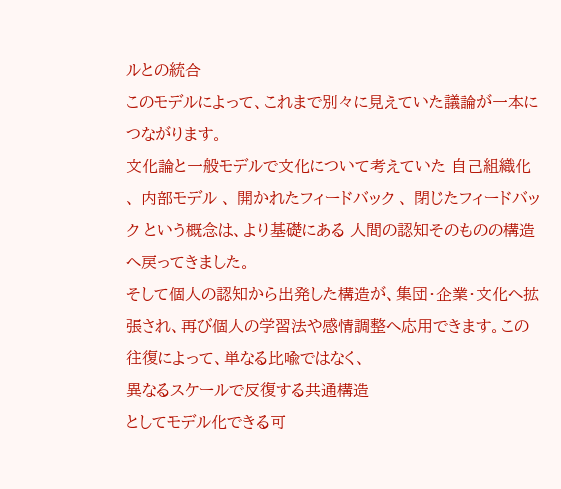ルとの統合
このモデルによって、これまで別々に見えていた議論が一本につながります。
文化論と一般モデルで文化について考えていた 自己組織化 、 内部モデル 、 開かれたフィードバック 、 閉じたフィードバック という概念は、より基礎にある 人間の認知そのものの構造 へ戻ってきました。
そして個人の認知から出発した構造が、集団・企業・文化へ拡張され、再び個人の学習法や感情調整へ応用できます。この往復によって、単なる比喩ではなく、
異なるスケールで反復する共通構造
としてモデル化できる可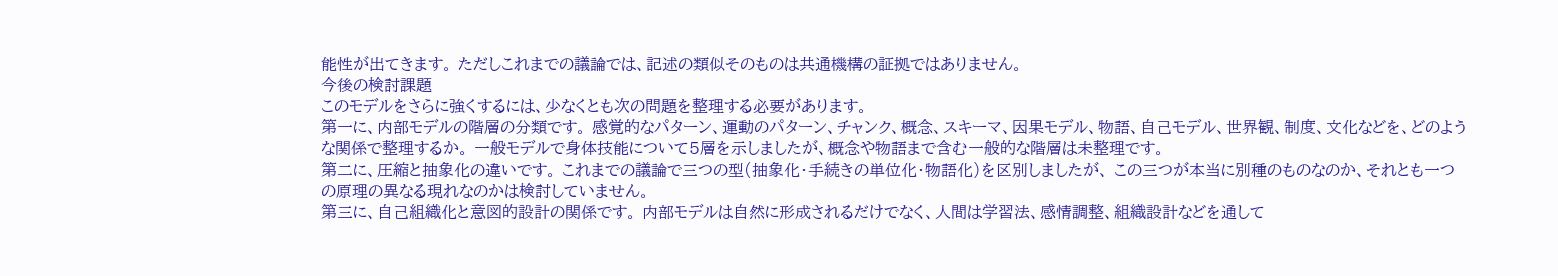能性が出てきます。 ただしこれまでの議論では、記述の類似そのものは共通機構の証拠ではありません。
今後の検討課題
このモデルをさらに強くするには、少なくとも次の問題を整理する必要があります。
第一に、内部モデルの階層の分類です。 感覚的なパターン、運動のパターン、チャンク、概念、スキーマ、因果モデル、物語、自己モデル、世界観、制度、文化などを、どのような関係で整理するか。 一般モデルで身体技能について5層を示しましたが、概念や物語まで含む一般的な階層は未整理です。
第二に、圧縮と抽象化の違いです。 これまでの議論で三つの型(抽象化・手続きの単位化・物語化)を区別しましたが、 この三つが本当に別種のものなのか、それとも一つの原理の異なる現れなのかは検討していません。
第三に、自己組織化と意図的設計の関係です。 内部モデルは自然に形成されるだけでなく、人間は学習法、感情調整、組織設計などを通して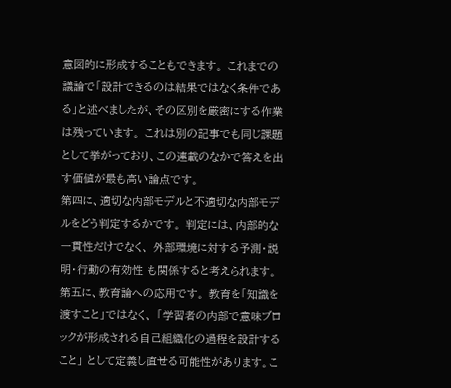意図的に形成することもできます。 これまでの議論で「設計できるのは結果ではなく条件である」と述べましたが、その区別を厳密にする作業は残っています。 これは別の記事でも同じ課題として挙がっており、この連載のなかで答えを出す価値が最も高い論点です。
第四に、適切な内部モデルと不適切な内部モデルをどう判定するかです。 判定には、内部的な一貫性だけでなく、 外部環境に対する予測・説明・行動の有効性 も関係すると考えられます。
第五に、教育論への応用です。 教育を「知識を渡すこと」ではなく、 「学習者の内部で意味ブロックが形成される自己組織化の過程を設計すること」 として定義し直せる可能性があります。こ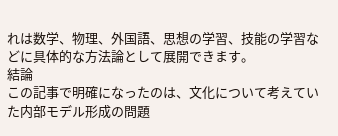れは数学、物理、外国語、思想の学習、技能の学習などに具体的な方法論として展開できます。
結論
この記事で明確になったのは、文化について考えていた内部モデル形成の問題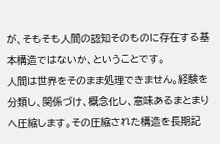が、そもそも人間の認知そのものに存在する基本構造ではないか、ということです。
人間は世界をそのまま処理できません。経験を分類し、関係づけ、概念化し、意味あるまとまりへ圧縮します。その圧縮された構造を長期記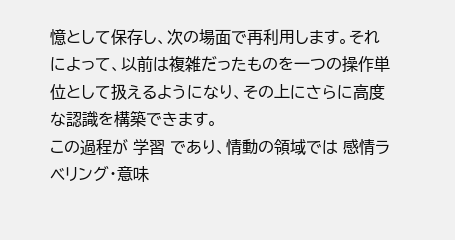憶として保存し、次の場面で再利用します。それによって、以前は複雑だったものを一つの操作単位として扱えるようになり、その上にさらに高度な認識を構築できます。
この過程が 学習 であり、情動の領域では 感情ラベリング・意味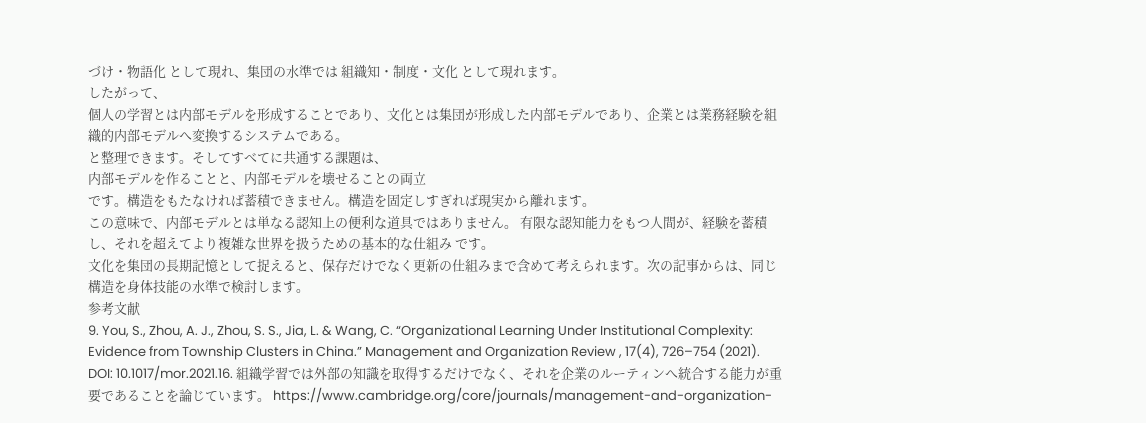づけ・物語化 として現れ、集団の水準では 組織知・制度・文化 として現れます。
したがって、
個人の学習とは内部モデルを形成することであり、文化とは集団が形成した内部モデルであり、企業とは業務経験を組織的内部モデルへ変換するシステムである。
と整理できます。そしてすべてに共通する課題は、
内部モデルを作ることと、内部モデルを壊せることの両立
です。構造をもたなければ蓄積できません。構造を固定しすぎれば現実から離れます。
この意味で、内部モデルとは単なる認知上の便利な道具ではありません。 有限な認知能力をもつ人間が、経験を蓄積し、それを超えてより複雑な世界を扱うための基本的な仕組み です。
文化を集団の長期記憶として捉えると、保存だけでなく更新の仕組みまで含めて考えられます。次の記事からは、同じ構造を身体技能の水準で検討します。
参考文献
9. You, S., Zhou, A. J., Zhou, S. S., Jia, L. & Wang, C. “Organizational Learning Under Institutional Complexity: Evidence from Township Clusters in China.” Management and Organization Review , 17(4), 726–754 (2021). DOI: 10.1017/mor.2021.16. 組織学習では外部の知識を取得するだけでなく、それを企業のルーティンへ統合する能力が重要であることを論じています。 https://www.cambridge.org/core/journals/management-and-organization-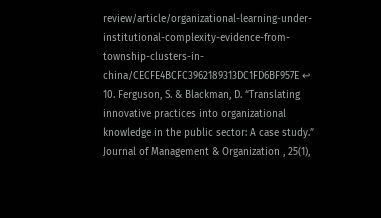review/article/organizational-learning-under-institutional-complexity-evidence-from-township-clusters-in-china/CECFE4BCFC3962189313DC1FD6BF957E ↩
10. Ferguson, S. & Blackman, D. “Translating innovative practices into organizational knowledge in the public sector: A case study.” Journal of Management & Organization , 25(1),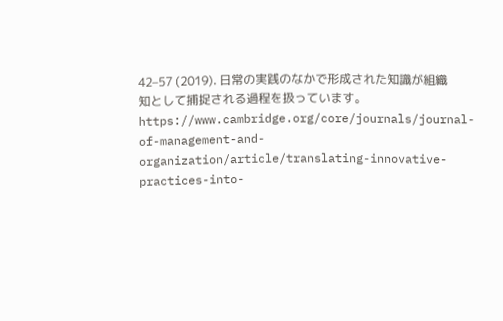42–57 (2019). 日常の実践のなかで形成された知識が組織知として捕捉される過程を扱っています。 https://www.cambridge.org/core/journals/journal-of-management-and-organization/article/translating-innovative-practices-into-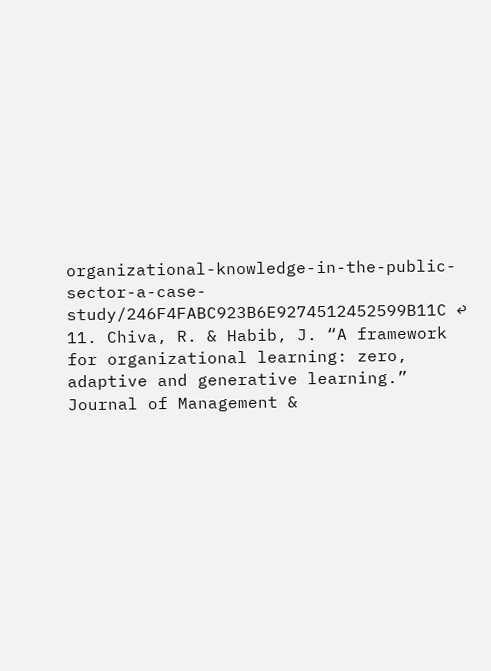organizational-knowledge-in-the-public-sector-a-case-study/246F4FABC923B6E9274512452599B11C ↩
11. Chiva, R. & Habib, J. “A framework for organizational learning: zero, adaptive and generative learning.” Journal of Management &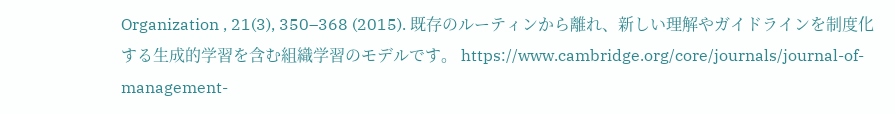Organization , 21(3), 350–368 (2015). 既存のルーティンから離れ、新しい理解やガイドラインを制度化する生成的学習を含む組織学習のモデルです。 https://www.cambridge.org/core/journals/journal-of-management-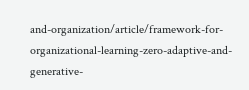and-organization/article/framework-for-organizational-learning-zero-adaptive-and-generative-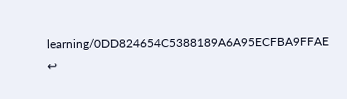learning/0DD824654C5388189A6A95ECFBA9FFAE ↩